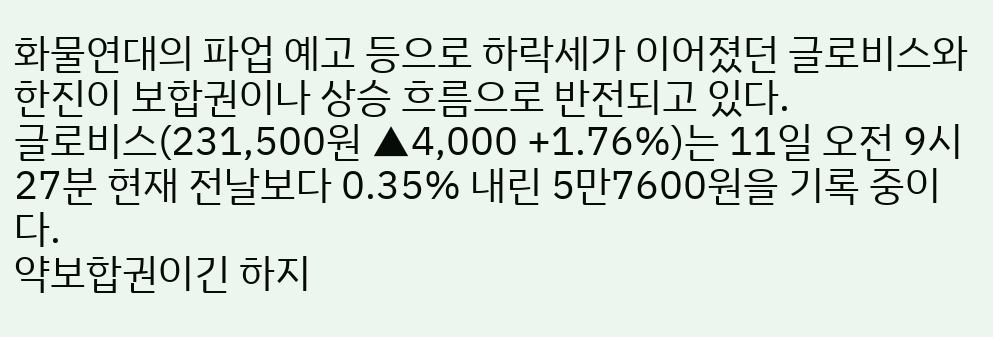화물연대의 파업 예고 등으로 하락세가 이어졌던 글로비스와 한진이 보합권이나 상승 흐름으로 반전되고 있다.
글로비스(231,500원 ▲4,000 +1.76%)는 11일 오전 9시27분 현재 전날보다 0.35% 내린 5만7600원을 기록 중이다.
약보합권이긴 하지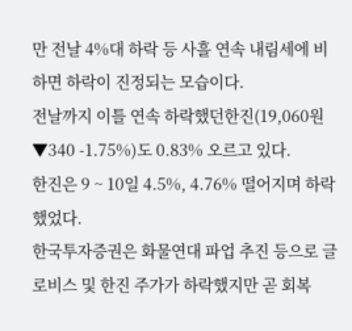만 전날 4%대 하락 등 사흘 연속 내림세에 비하면 하락이 진정되는 모습이다.
전날까지 이틀 연속 하락했던한진(19,060원 ▼340 -1.75%)도 0.83% 오르고 있다.
한진은 9 ~ 10일 4.5%, 4.76% 떨어지며 하락했었다.
한국투자증권은 화물연대 파업 추진 등으로 글로비스 및 한진 주가가 하락했지만 곧 회복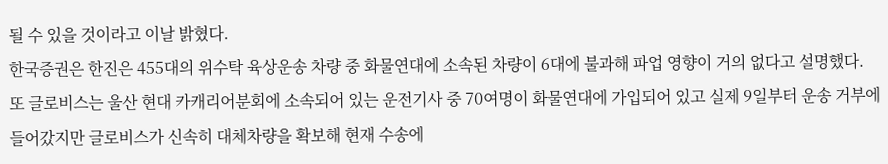될 수 있을 것이라고 이날 밝혔다.
한국증권은 한진은 455대의 위수탁 육상운송 차량 중 화물연대에 소속된 차량이 6대에 불과해 파업 영향이 거의 없다고 설명했다.
또 글로비스는 울산 현대 카캐리어분회에 소속되어 있는 운전기사 중 70여명이 화물연대에 가입되어 있고 실제 9일부터 운송 거부에 들어갔지만 글로비스가 신속히 대체차량을 확보해 현재 수송에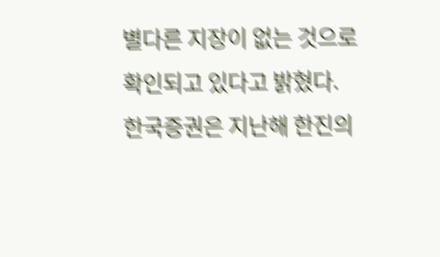별다른 지장이 없는 것으로 확인되고 있다고 밝혔다.
한국증권은 지난해 한진의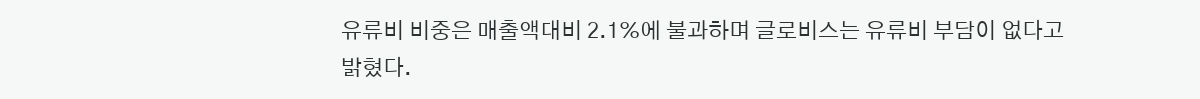유류비 비중은 매출액대비 2.1%에 불과하며 글로비스는 유류비 부담이 없다고 밝혔다.